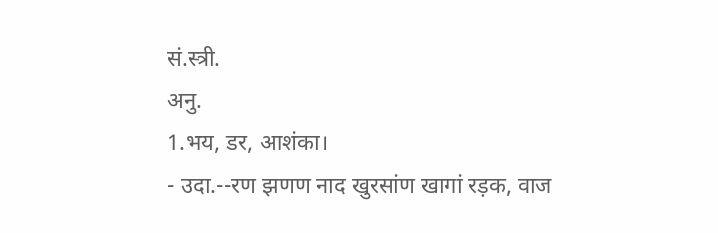सं.स्त्री.
अनु.
1.भय, डर, आशंका।
- उदा.--रण झणण नाद खुरसांण खागां रड़क, वाज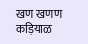खण खणण कड़ियाळ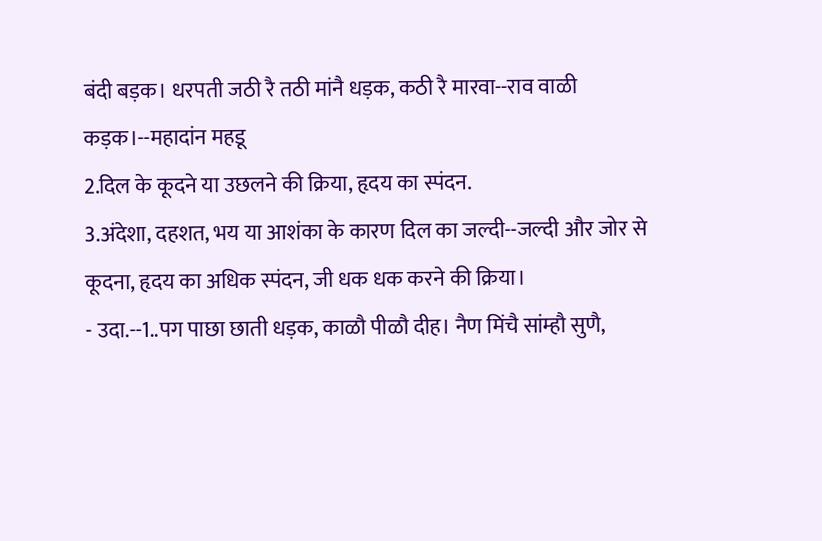बंदी बड़क। धरपती जठी रै तठी मांनै धड़क, कठी रै मारवा--राव वाळी कड़क।--महादांन महडू
2.दिल के कूदने या उछलने की क्रिया, हृदय का स्पंदन.
3.अंदेशा, दहशत, भय या आशंका के कारण दिल का जल्दी--जल्दी और जोर से कूदना, हृदय का अधिक स्पंदन, जी धक धक करने की क्रिया।
- उदा.--1..पग पाछा छाती धड़क, काळौ पीळौ दीह। नैण मिंचै सांम्हौ सुणै,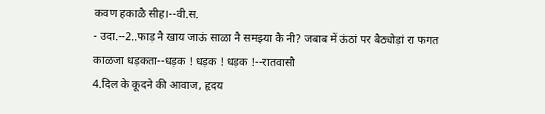कवण हकाळै सीह।--वी.स.
- उदा.--2..फाड़ नै खाय जाऊं साळा नै समझ्या कै नी? जबाब में ऊंठां पर बैठ्योड़ां रा फगत काळजा धड़कता--धड़क ! धड़क ! धड़क !--रातवासौ
4.दिल के कूदने की आवाज, हृदय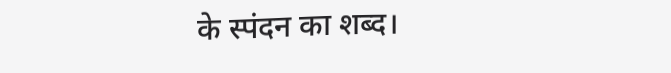के स्पंदन का शब्द।